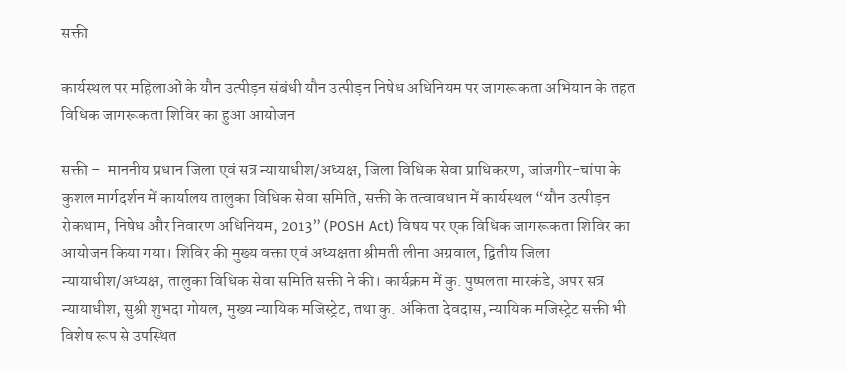सक्ती

कार्यस्थल पर महिलाओं के यौन उत्पीड़न संबंधी यौन उत्पीड़न निषेध अधिनियम पर जागरूकता अभियान के तहत विधिक जागरूकता शिविर का हुआ आयोजन

सक्ती –  माननीय प्रधान जिला एवं सत्र न्यायाधीश/अध्यक्ष, जिला विधिक सेवा प्राधिकरण, जांजगीर-चांपा के कुशल मार्गदर्शन में कार्यालय तालुका विधिक सेवा समिति, सक्ती के तत्वावधान में कार्यस्थल “यौन उत्पीड़न रोकथाम, निषेध और निवारण अधिनियम, 2013” (POSH Act) विषय पर एक विधिक जागरूकता शिविर का आयोजन किया गया। शिविर की मुख्य वक्ता एवं अध्यक्षता श्रीमती लीना अग्रवाल, द्वितीय जिला न्यायाधीश/अध्यक्ष, तालुका विधिक सेवा समिति सक्ती ने की। कार्यक्रम में कु. पुष्पलता मारकंडे, अपर सत्र न्यायाधीश, सुश्री शुभदा गोयल, मुख्य न्यायिक मजिस्ट्रेट, तथा कु. अंकिता देवदास, न्यायिक मजिस्ट्रेट सक्ती भी विशेष रूप से उपस्थित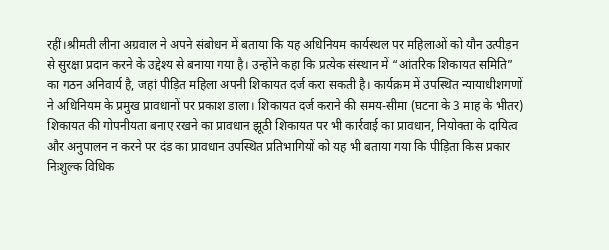रहीं।श्रीमती लीना अग्रवाल ने अपने संबोधन में बताया कि यह अधिनियम कार्यस्थल पर महिलाओं को यौन उत्पीड़न से सुरक्षा प्रदान करने के उद्देश्य से बनाया गया है। उन्होंने कहा कि प्रत्येक संस्थान में “आंतरिक शिकायत समिति” का गठन अनिवार्य है, जहां पीड़ित महिला अपनी शिकायत दर्ज करा सकती है। कार्यक्रम में उपस्थित न्यायाधीशगणों ने अधिनियम के प्रमुख प्रावधानों पर प्रकाश डाला। शिकायत दर्ज कराने की समय-सीमा (घटना के 3 माह के भीतर) शिकायत की गोपनीयता बनाए रखने का प्रावधान झूठी शिकायत पर भी कार्रवाई का प्रावधान, नियोक्ता के दायित्व और अनुपालन न करने पर दंड का प्रावधान उपस्थित प्रतिभागियों को यह भी बताया गया कि पीड़िता किस प्रकार निःशुल्क विधिक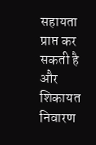सहायता प्राप्त कर सकती है और शिकायत निवारण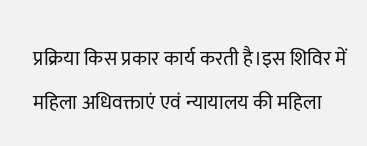प्रक्रिया किस प्रकार कार्य करती है।इस शिविर में महिला अधिवक्ताएं एवं न्यायालय की महिला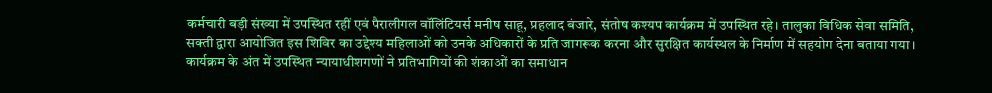कर्मचारी बड़ी संख्या में उपस्थित रहीं एवं पैरालीगल वॉलिंटियर्स मनीष साहू, प्रहलाद बंजारे, संतोष कश्यप कार्यक्रम में उपस्थित रहे। तालुका विधिक सेवा समिति, सक्ती द्वारा आयोजित इस शिविर का उद्देश्य महिलाओं को उनके अधिकारों के प्रति जागरूक करना और सुरक्षित कार्यस्थल के निर्माण में सहयोग देना बताया गया। कार्यक्रम के अंत में उपस्थित न्यायाधीशगणों ने प्रतिभागियों की शंकाओं का समाधान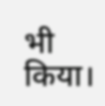भी किया।